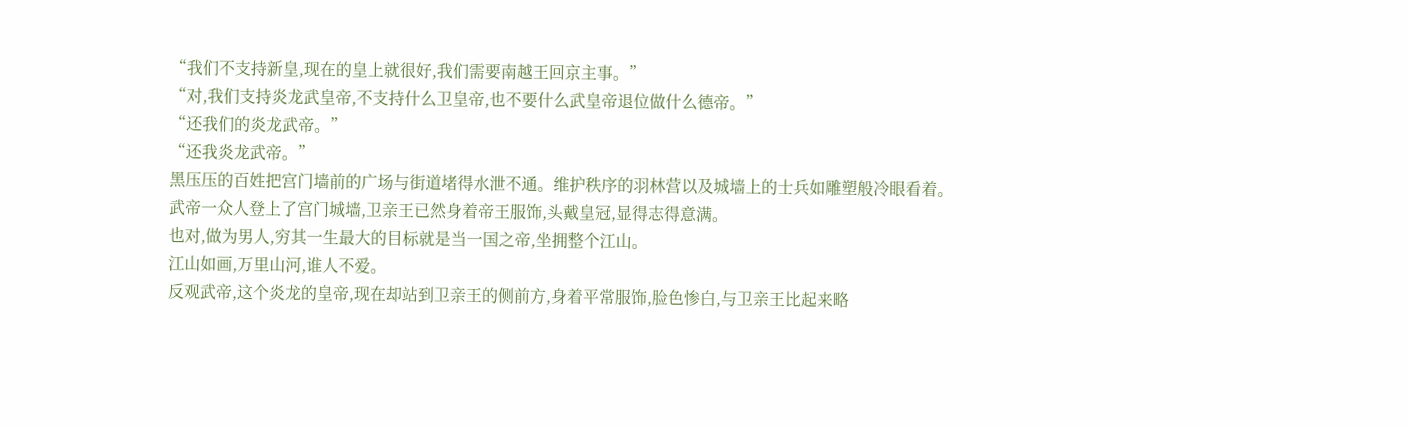“我们不支持新皇,现在的皇上就很好,我们需要南越王回京主事。”
“对,我们支持炎龙武皇帝,不支持什么卫皇帝,也不要什么武皇帝退位做什么德帝。”
“还我们的炎龙武帝。”
“还我炎龙武帝。”
黑压压的百姓把宫门墙前的广场与街道堵得水泄不通。维护秩序的羽林营以及城墙上的士兵如雕塑般冷眼看着。
武帝一众人登上了宫门城墙,卫亲王已然身着帝王服饰,头戴皇冠,显得志得意满。
也对,做为男人,穷其一生最大的目标就是当一国之帝,坐拥整个江山。
江山如画,万里山河,谁人不爱。
反观武帝,这个炎龙的皇帝,现在却站到卫亲王的侧前方,身着平常服饰,脸色惨白,与卫亲王比起来略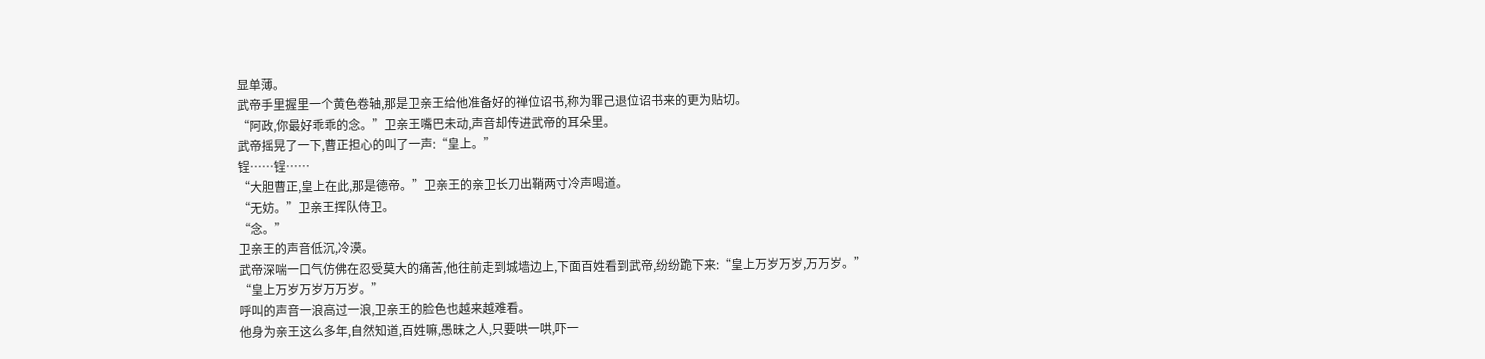显单薄。
武帝手里握里一个黄色卷轴,那是卫亲王给他准备好的禅位诏书,称为罪己退位诏书来的更为贴切。
“阿政,你最好乖乖的念。”卫亲王嘴巴未动,声音却传进武帝的耳朵里。
武帝摇晃了一下,曹正担心的叫了一声:“皇上。”
锃……锃……
“大胆曹正,皇上在此,那是德帝。”卫亲王的亲卫长刀出鞘两寸冷声喝道。
“无妨。”卫亲王挥队侍卫。
“念。”
卫亲王的声音低沉,冷漠。
武帝深喘一口气仿佛在忍受莫大的痛苦,他往前走到城墙边上,下面百姓看到武帝,纷纷跪下来:“皇上万岁万岁,万万岁。”
“皇上万岁万岁万万岁。”
呼叫的声音一浪高过一浪,卫亲王的脸色也越来越难看。
他身为亲王这么多年,自然知道,百姓嘛,愚昧之人,只要哄一哄,吓一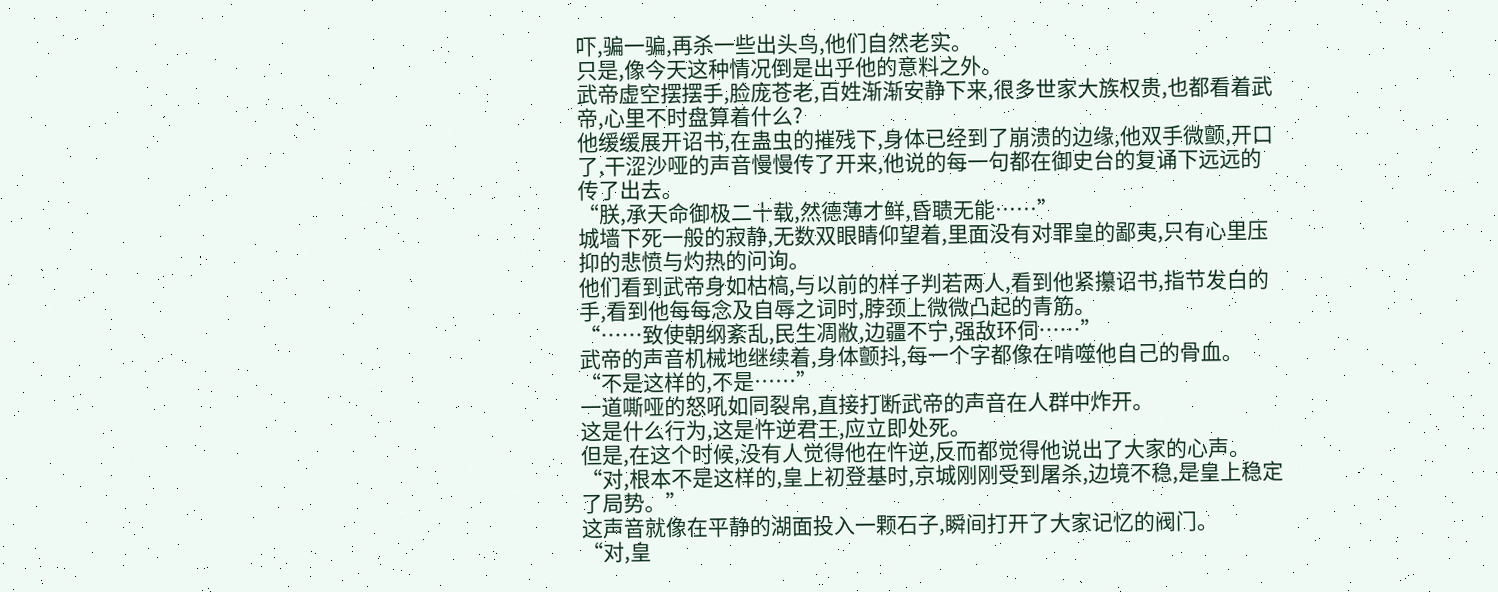吓,骗一骗,再杀一些出头鸟,他们自然老实。
只是,像今天这种情况倒是出乎他的意料之外。
武帝虚空摆摆手,脸庞苍老,百姓渐渐安静下来,很多世家大族权贵,也都看着武帝,心里不时盘算着什么?
他缓缓展开诏书,在蛊虫的摧残下,身体已经到了崩溃的边缘,他双手微颤,开口了,干涩沙哑的声音慢慢传了开来,他说的每一句都在御史台的复诵下远远的传了出去。
“朕,承天命御极二十载,然德薄才鲜,昏聩无能……”
城墙下死一般的寂静,无数双眼睛仰望着,里面没有对罪皇的鄙夷,只有心里压抑的悲愤与灼热的问询。
他们看到武帝身如枯槁,与以前的样子判若两人,看到他紧攥诏书,指节发白的手,看到他每每念及自辱之词时,脖颈上微微凸起的青筋。
“……致使朝纲紊乱,民生凋敝,边疆不宁,强敌环伺……”
武帝的声音机械地继续着,身体颤抖,每一个字都像在啃噬他自己的骨血。
“不是这样的,不是……”
一道嘶哑的怒吼如同裂帛,直接打断武帝的声音在人群中炸开。
这是什么行为,这是忤逆君王,应立即处死。
但是,在这个时候,没有人觉得他在忤逆,反而都觉得他说出了大家的心声。
“对,根本不是这样的,皇上初登基时,京城刚刚受到屠杀,边境不稳,是皇上稳定了局势。”
这声音就像在平静的湖面投入一颗石子,瞬间打开了大家记忆的阀门。
“对,皇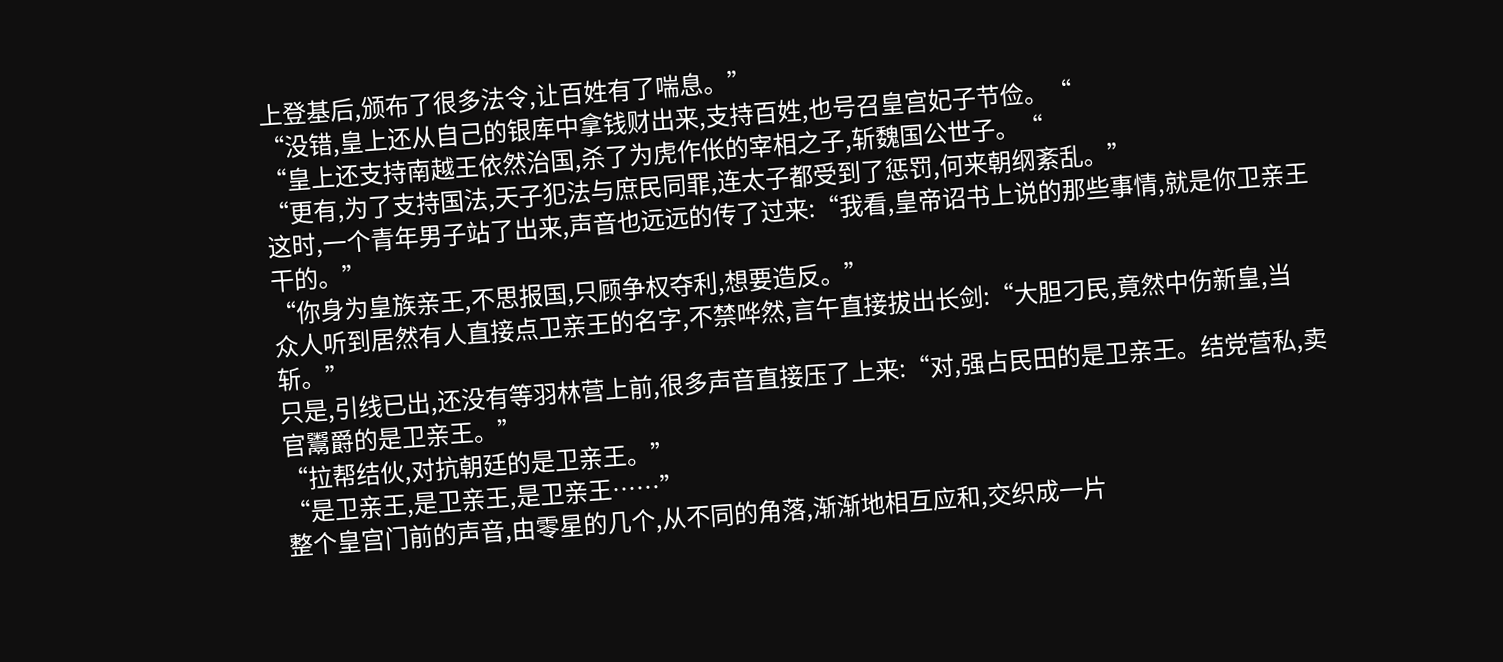上登基后,颁布了很多法令,让百姓有了喘息。”
“没错,皇上还从自己的银库中拿钱财出来,支持百姓,也号召皇宫妃子节俭。“
“皇上还支持南越王依然治国,杀了为虎作伥的宰相之子,斩魏国公世子。“
“更有,为了支持国法,天子犯法与庶民同罪,连太子都受到了惩罚,何来朝纲紊乱。”
这时,一个青年男子站了出来,声音也远远的传了过来:“我看,皇帝诏书上说的那些事情,就是你卫亲王干的。”
“你身为皇族亲王,不思报国,只顾争权夺利,想要造反。”
众人听到居然有人直接点卫亲王的名字,不禁哗然,言午直接拔出长剑:“大胆刁民,竟然中伤新皇,当斩。”
只是,引线已出,还没有等羽林营上前,很多声音直接压了上来:“对,强占民田的是卫亲王。结党营私,卖官鬻爵的是卫亲王。”
“拉帮结伙,对抗朝廷的是卫亲王。”
“是卫亲王,是卫亲王,是卫亲王……”
整个皇宫门前的声音,由零星的几个,从不同的角落,渐渐地相互应和,交织成一片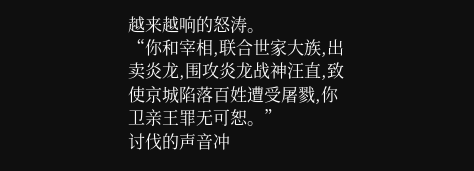越来越响的怒涛。
“你和宰相,联合世家大族,出卖炎龙,围攻炎龙战神汪直,致使京城陷落百姓遭受屠戮,你卫亲王罪无可恕。”
讨伐的声音冲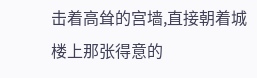击着高耸的宫墙,直接朝着城楼上那张得意的